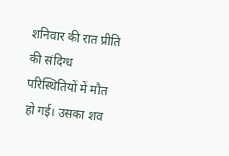शनिवार की रात प्रीति की संदिग्ध परिस्थितियों में मौत हो गई। उसका शव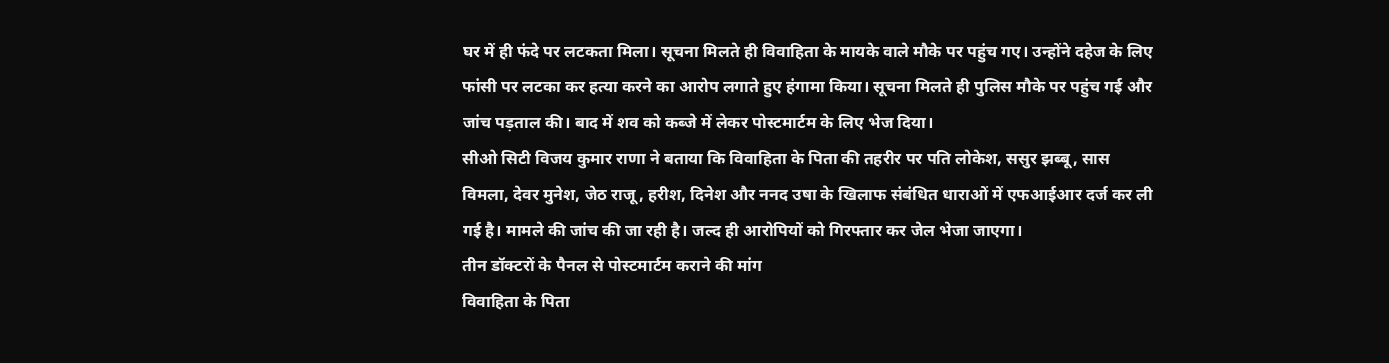घर में ही फंदे पर लटकता मिला। सूचना मिलते ही विवाहिता के मायके वाले मौके पर पहुंच गए। उन्होंने दहेज के लिए फांसी पर लटका कर हत्या करने का आरोप लगाते हुए हंगामा किया। सूचना मिलते ही पुलिस मौके पर पहुंच गई और जांच पड़ताल की। बाद में शव को कब्जे में लेकर पोस्टमार्टम के लिए भेज दिया।
सीओ सिटी विजय कुमार राणा ने बताया कि विवाहिता के पिता की तहरीर पर पति लोकेश, ससुर झब्बू, सास विमला, देवर मुनेश, जेठ राजू, हरीश, दिनेश और ननद उषा के खिलाफ संबंधित धाराओं में एफआईआर दर्ज कर ली गई है। मामले की जांच की जा रही है। जल्द ही आरोपियों को गिरफ्तार कर जेल भेजा जाएगा।
तीन डॉक्टरों के पैनल से पोस्टमार्टम कराने की मांग
विवाहिता के पिता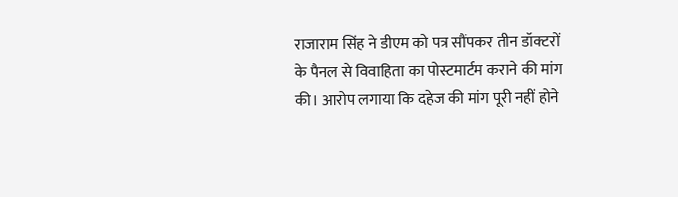राजाराम सिंह ने डीएम को पत्र सौंपकर तीन डॉक्टरों के पैनल से विवाहिता का पोस्टमार्टम कराने की मांग की। आरोप लगाया कि दहेज की मांग पूरी नहीं होने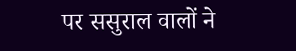पर ससुराल वालों ने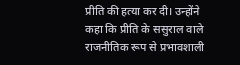प्रीति की हत्या कर दी। उन्होंने कहा कि प्रीति के ससुराल वाले राजनीतिक रूप से प्रभावशाली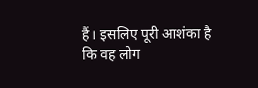हैं। इसलिए पूरी आशंका है कि वह लोग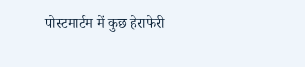पोस्टमार्टम में कुछ हेराफेरी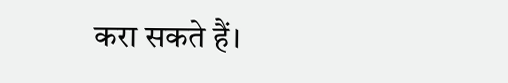करा सकते हैं।